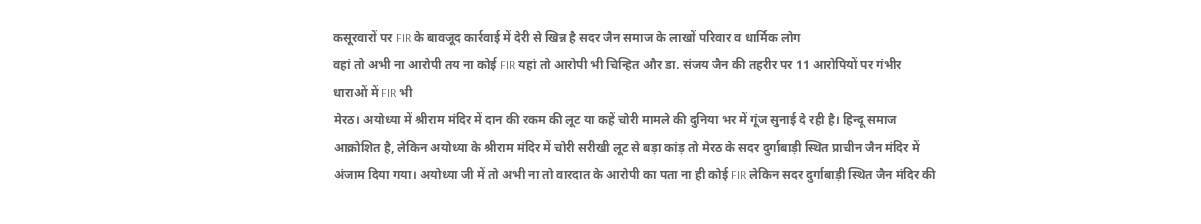कसूरवारों पर FIR के बावजूद कार्रवाई में देरी से खिन्न है सदर जैन समाज के लाखों परिवार व धार्मिक लोग
वहां तो अभी ना आरोपी तय ना कोई FIR यहां तो आरोपी भी चिन्हित और डा. संजय जैन की तहरीर पर 11 आरोपियों पर गंभीर धाराओं में FIR भी
मेरठ। अयोध्या में श्रीराम मंदिर में दान की रकम की लूट या कहें चोरी मामले की दुनिया भर में गूंज सुनाई दे रही है। हिन्दू समाज आक्रोशित है, लेकिन अयोध्या के श्रीराम मंदिर में चोरी सरीखी लूट से बड़ा कांड़ तो मेरठ के सदर दुर्गाबाड़ी स्थित प्राचीन जैन मंदिर में अंजाम दिया गया। अयोध्या जी में तो अभी ना तो वारदात के आरोपी का पता ना ही कोई FIR लेकिन सदर दुर्गाबाड़ी स्थित जैन मंदिर की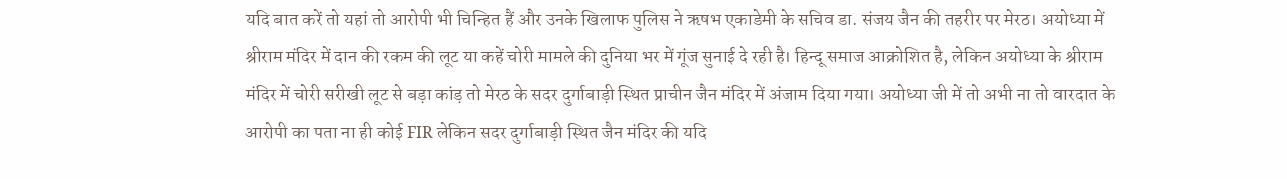यदि बात करें तो यहां तो आरोपी भी चिन्हित हैं और उनके खिलाफ पुलिस ने ऋषभ एकाडेमी के सचिव डा. संजय जैन की तहरीर पर मेरठ। अयोध्या में श्रीराम मंदिर में दान की रकम की लूट या कहें चोरी मामले की दुनिया भर में गूंज सुनाई दे रही है। हिन्दू समाज आक्रोशित है, लेकिन अयोध्या के श्रीराम मंदिर में चोरी सरीखी लूट से बड़ा कांड़ तो मेरठ के सदर दुर्गाबाड़ी स्थित प्राचीन जैन मंदिर में अंजाम दिया गया। अयोध्या जी में तो अभी ना तो वारदात के आरोपी का पता ना ही कोई FIR लेकिन सदर दुर्गाबाड़ी स्थित जैन मंदिर की यदि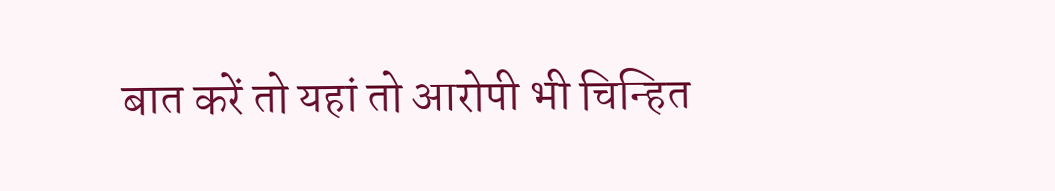बात करें तो यहां तो आरोपी भी चिन्हित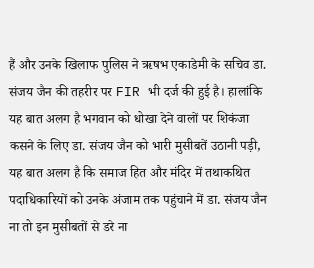हैं और उनके खिलाफ पुलिस ने ऋषभ एकाडेमी के सचिव डा. संजय जैन की तहरीर पर FIR भी दर्ज की हुई है। हालांकि यह बात अलग है भगवान को धोखा देने वालों पर शिकंजा कसने के लिए डा. संजय जैन को भारी मुसीबतें उठानी पड़ी, यह बात अलग है कि समाज हित और मंदिर में तथाकथित पदाधिकारियों को उनके अंजाम तक पहुंचाने में डा. संजय जैन ना तो इन मुसीबतों से डरे ना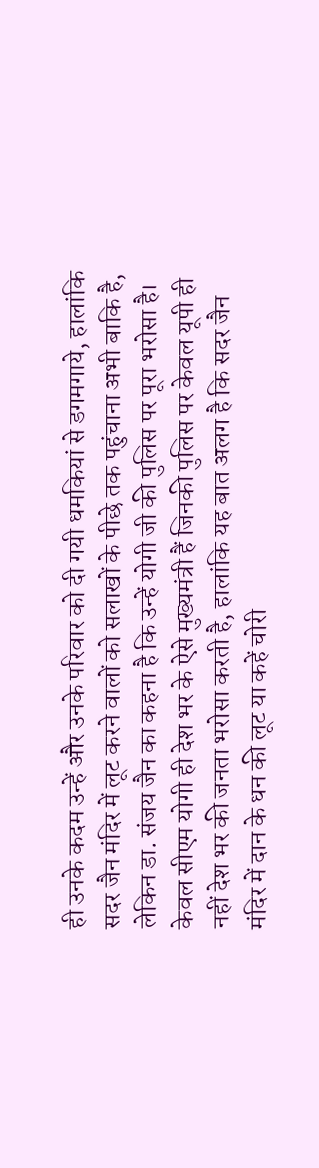ही उनके कदम उन्हें और उनके परिवार को दी गयी धमकियां से डगमगाये, हालांकि सदर जैन मंदिर में लूट करने वालों को सलाखों के पीछे तक पहुंचाना अभी बाकि है, लेकिन डा. संजय जैन का कहना है कि उन्हें योगी जी की पुलिस पर पूरा भरोसा है। केवल सीएम योगी ही देश भर के ऐसे मुख्यमंत्री हैं जिनकी पुलिस पर केवल यूपी ही नहीं देश भर की जनता भरोसा करती है, हालांकि यह बात अलग है कि सदर जैन मंदिर में दान के धन की लूट या कहें चोरी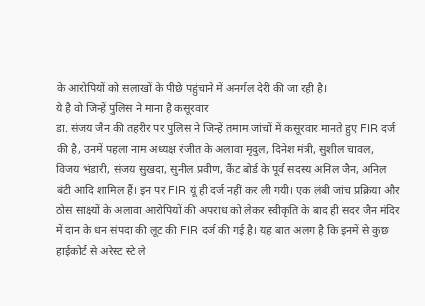के आरोपियों को सलाखों के पीछे पहुंचाने में अनर्गल देरी की जा रही है।
ये है वो जिन्हें पुलिस ने माना है कसूरवार
डा. संजय जैन की तहरीर पर पुलिस ने जिन्हें तमाम जांचों में कसूरवार मानते हुए FIR दर्ज की है, उनमें पहला नाम अध्यक्ष रंजीत के अलावा मृदुल, दिनेश मंत्री, सुशील चावल, विजय भंडारी, संजय सुखदा, सुनील प्रवीण, कैंट बोर्ड के पूर्व सदस्य अनिल जैन, अनिल बंटी आदि शामिल हैं। इन पर FIR यूं ही दर्ज नहीं कर ली गयी। एक लंबी जांच प्रक्रिया और ठोस साक्ष्यों के अलावा आरोपियों की अपराध को लेकर स्वीकृति के बाद ही सदर जैन मंदिर में दान के धन संपदा की लूट की FIR दर्ज की गई है। यह बात अलग है कि इनमें से कुछ हाईकोर्ट से अरेस्ट स्टे ले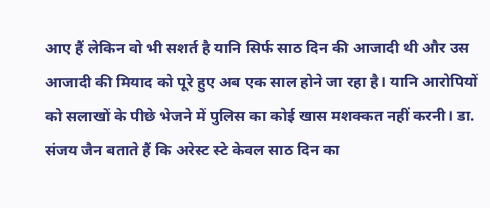आए हैं लेकिन वो भी सशर्त है यानि सिर्फ साठ दिन की आजादी थी और उस आजादी की मियाद को पूरे हुए अब एक साल होने जा रहा है। यानि आरोपियों को सलाखों के पीछे भेजने में पुलिस का कोई खास मशक्कत नहीं करनी। डा. संजय जैन बताते हैं कि अरेस्ट स्टे केवल साठ दिन का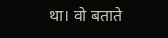था। वो बताते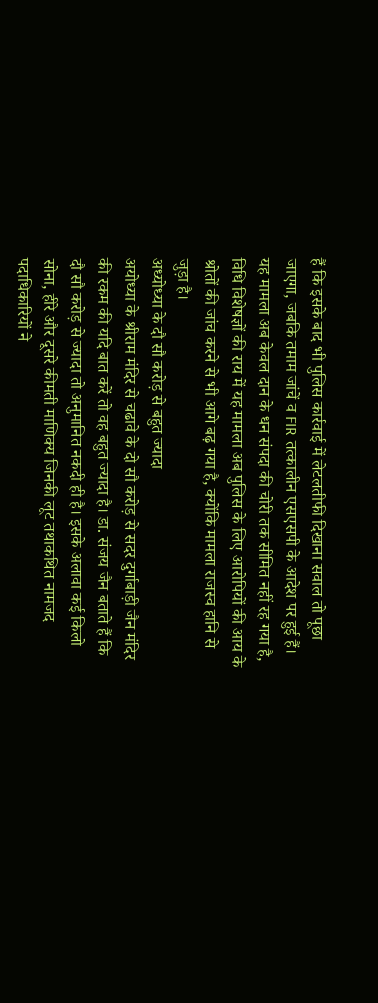हैं कि इसके बाद भी पुलिस कार्रवाई में लेटलतीफी दिखाना सवाल तो पूछा जाएगा, जबकि तमाम जांचें व FIR तत्कालीन एसएसपी के आदेश पर हुई हैं। यह मामला अब केवल दान के धन संपदा की चोरी तक सीमित नहीं रह गया है, विधि विशेषज्ञों की राय में यह मामला अब पुलिस के लिए आरोपियों की आय के श्रोतों की जांच करने से भी आगे बढ़ गया है, क्योंकि मामला राजस्व हानि से जुड़ा है।
अध्योध्या के दौ सौ करोड़ से बहुत ज्यादा
अयोध्या के श्रीराम मंदिर से चढावे के दो सौ करोड़ से सदर दुर्गाबाड़ी जैन मंदिर की रकम की यदि बात करें तो वह बहुत ज्यादा है। डा. संजय जैन बताते हैं कि दौ सौ करोड़ से ज्यादा तो अनुमानित नकदी ही है। इसके अलावा कई किलो सोना, हीरे और दूसरे कीमती माणिक्य जिनकी लूट तथाकथित नामजद पदाधिकारियों ने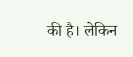की है। लेकिन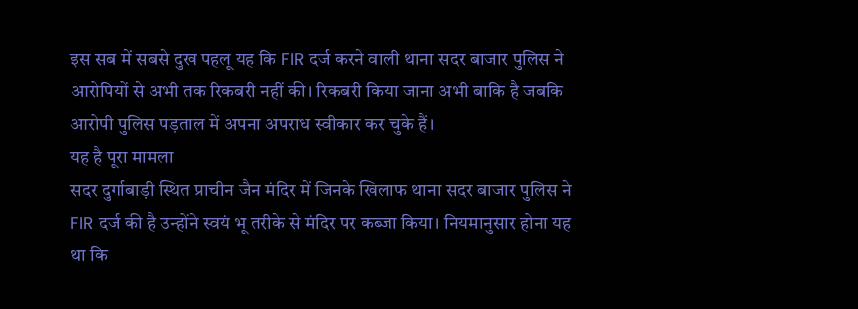इस सब में सबसे दुख पहलू यह कि FIR दर्ज करने वाली थाना सदर बाजार पुलिस ने आरोपियों से अभी तक रिकबरी नहीं की। रिकबरी किया जाना अभी बाकि है जबकि आरोपी पुलिस पड़ताल में अपना अपराध स्वीकार कर चुके हैं।
यह है पूरा मामला
सदर दुर्गाबाड़ी स्थित प्राचीन जैन मंदिर में जिनके खिलाफ थाना सदर बाजार पुलिस ने FIR दर्ज की है उन्होंने स्वयं भू तरीके से मंदिर पर कब्जा किया। नियमानुसार होना यह था कि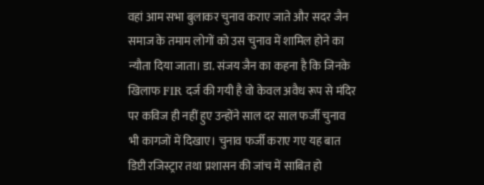वहां आम सभा बुलाकर चुनाव कराए जाते और सदर जैन समाज के तमाम लोगों को उस चुनाव में शामिल होने का न्यौता दिया जाता। डा. संजय जैन का कहना है कि जिनके खिलाफ FIR दर्ज की गयी है वो केवल अवैध रूप से मंदिर पर कविज ही नहीं हुए उन्होंने साल दर साल फर्जी चुनाव भी कागजों में दिखाए। चुनाव फर्जी कराए गए यह बात डिप्टी रजिस्ट्रार तथा प्रशासन की जांच में साबित हो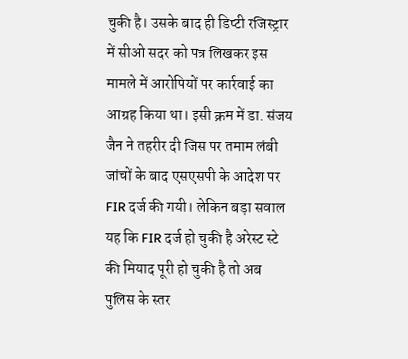चुकी है। उसके बाद ही डिप्टी रजिस्ट्रार में सीओ सदर को पत्र लिखकर इस मामले में आरोपियों पर कार्रवाई का आग्रह किया था। इसी क्रम में डा. संजय जैन ने तहरीर दी जिस पर तमाम लंबी जांचों के बाद एसएसपी के आदेश पर FIR दर्ज की गयी। लेकिन बड़ा सवाल यह कि FIR दर्ज हो चुकी है अरेस्ट स्टे की मियाद पूरी हो चुकी है तो अब पुलिस के स्तर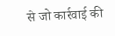से जो कार्रवाई की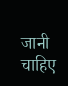जानी चाहिए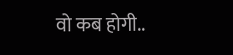वो कब होगी..